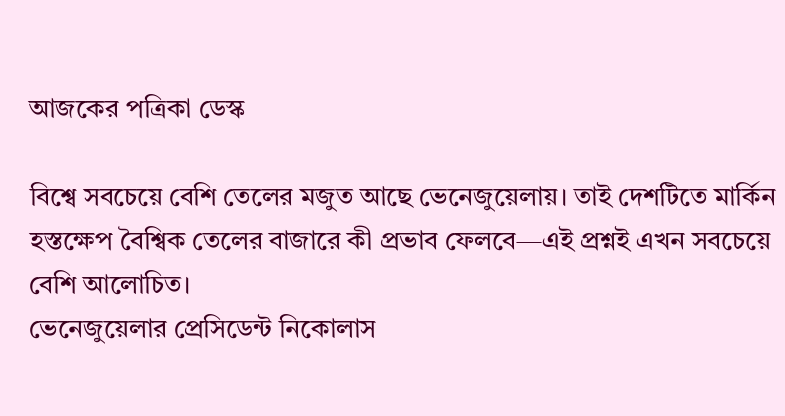আজকের পত্রিকা ডেস্ক

বিশ্বে সবচেয়ে বেশি তেলের মজুত আছে ভেনেজুয়েলায়। তাই দেশটিতে মার্কিন হস্তক্ষেপ বৈশ্বিক তেলের বাজারে কী প্রভাব ফেলবে—এই প্রশ্নই এখন সবচেয়ে বেশি আলোচিত।
ভেনেজুয়েলার প্রেসিডেন্ট নিকোলাস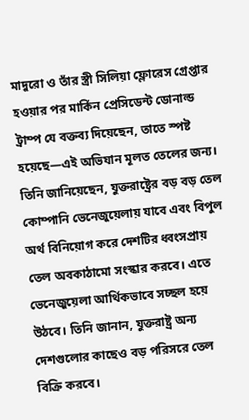মাদুরো ও তাঁর স্ত্রী সিলিয়া ফ্লোরেস গ্রেপ্তার হওয়ার পর মার্কিন প্রেসিডেন্ট ডোনাল্ড ট্রাম্প যে বক্তব্য দিয়েছেন, তাতে স্পষ্ট হয়েছে—এই অভিযান মূলত তেলের জন্য। তিনি জানিয়েছেন, যুক্তরাষ্ট্রের বড় বড় তেল কোম্পানি ভেনেজুয়েলায় যাবে এবং বিপুল অর্থ বিনিয়োগ করে দেশটির ধ্বংসপ্রায় তেল অবকাঠামো সংস্কার করবে। এতে ভেনেজুয়েলা আর্থিকভাবে সচ্ছল হয়ে উঠবে। তিনি জানান, যুক্তরাষ্ট্র অন্য দেশগুলোর কাছেও বড় পরিসরে তেল বিক্রি করবে।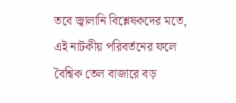তবে জ্বালানি বিশ্লেষকদের মতে, এই নাটকীয় পরিবর্তনের ফলে বৈশ্বিক তেল বাজারে বড়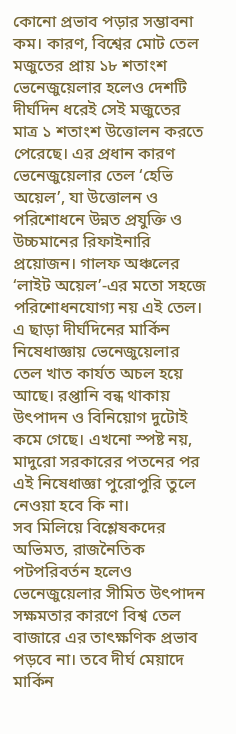কোনো প্রভাব পড়ার সম্ভাবনা কম। কারণ, বিশ্বের মোট তেল মজুতের প্রায় ১৮ শতাংশ ভেনেজুয়েলার হলেও দেশটি দীর্ঘদিন ধরেই সেই মজুতের মাত্র ১ শতাংশ উত্তোলন করতে পেরেছে। এর প্রধান কারণ ভেনেজুয়েলার তেল ‘হেভি অয়েল’, যা উত্তোলন ও পরিশোধনে উন্নত প্রযুক্তি ও উচ্চমানের রিফাইনারি প্রয়োজন। গালফ অঞ্চলের ‘লাইট অয়েল’-এর মতো সহজে পরিশোধনযোগ্য নয় এই তেল।
এ ছাড়া দীর্ঘদিনের মার্কিন নিষেধাজ্ঞায় ভেনেজুয়েলার তেল খাত কার্যত অচল হয়ে আছে। রপ্তানি বন্ধ থাকায় উৎপাদন ও বিনিয়োগ দুটোই কমে গেছে। এখনো স্পষ্ট নয়, মাদুরো সরকারের পতনের পর এই নিষেধাজ্ঞা পুরোপুরি তুলে নেওয়া হবে কি না।
সব মিলিয়ে বিশ্লেষকদের অভিমত, রাজনৈতিক পটপরিবর্তন হলেও ভেনেজুয়েলার সীমিত উৎপাদন সক্ষমতার কারণে বিশ্ব তেল বাজারে এর তাৎক্ষণিক প্রভাব পড়বে না। তবে দীর্ঘ মেয়াদে মার্কিন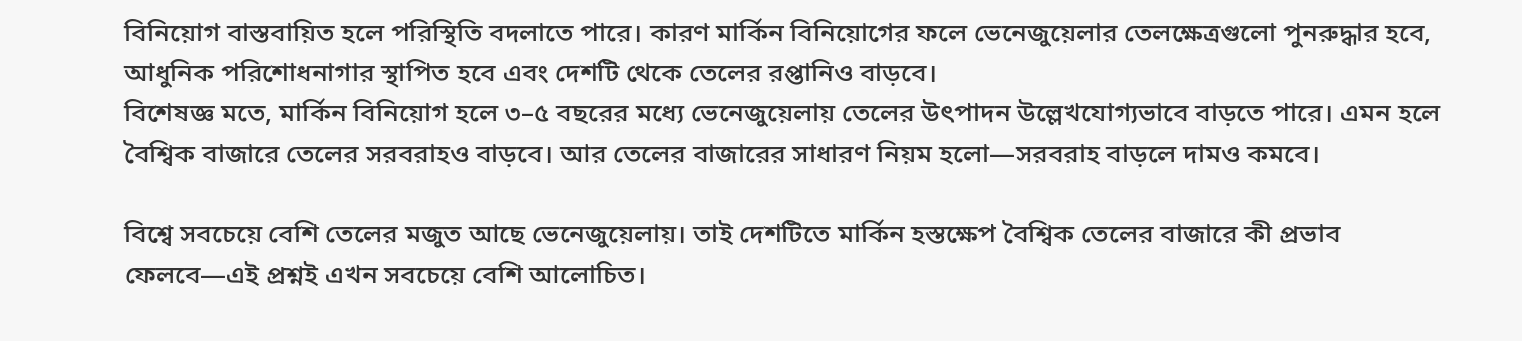বিনিয়োগ বাস্তবায়িত হলে পরিস্থিতি বদলাতে পারে। কারণ মার্কিন বিনিয়োগের ফলে ভেনেজুয়েলার তেলক্ষেত্রগুলো পুনরুদ্ধার হবে, আধুনিক পরিশোধনাগার স্থাপিত হবে এবং দেশটি থেকে তেলের রপ্তানিও বাড়বে।
বিশেষজ্ঞ মতে, মার্কিন বিনিয়োগ হলে ৩–৫ বছরের মধ্যে ভেনেজুয়েলায় তেলের উৎপাদন উল্লেখযোগ্যভাবে বাড়তে পারে। এমন হলে বৈশ্বিক বাজারে তেলের সরবরাহও বাড়বে। আর তেলের বাজারের সাধারণ নিয়ম হলো—সরবরাহ বাড়লে দামও কমবে।

বিশ্বে সবচেয়ে বেশি তেলের মজুত আছে ভেনেজুয়েলায়। তাই দেশটিতে মার্কিন হস্তক্ষেপ বৈশ্বিক তেলের বাজারে কী প্রভাব ফেলবে—এই প্রশ্নই এখন সবচেয়ে বেশি আলোচিত।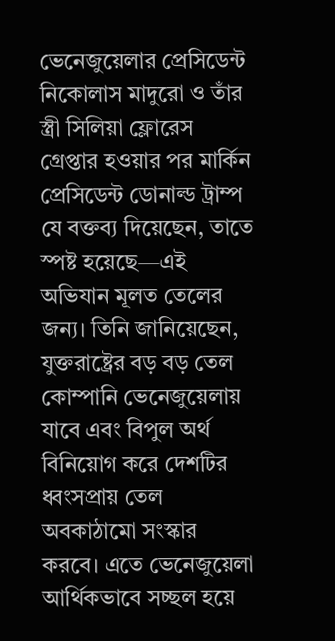ভেনেজুয়েলার প্রেসিডেন্ট নিকোলাস মাদুরো ও তাঁর স্ত্রী সিলিয়া ফ্লোরেস গ্রেপ্তার হওয়ার পর মার্কিন প্রেসিডেন্ট ডোনাল্ড ট্রাম্প যে বক্তব্য দিয়েছেন, তাতে স্পষ্ট হয়েছে—এই অভিযান মূলত তেলের জন্য। তিনি জানিয়েছেন, যুক্তরাষ্ট্রের বড় বড় তেল কোম্পানি ভেনেজুয়েলায় যাবে এবং বিপুল অর্থ বিনিয়োগ করে দেশটির ধ্বংসপ্রায় তেল অবকাঠামো সংস্কার করবে। এতে ভেনেজুয়েলা আর্থিকভাবে সচ্ছল হয়ে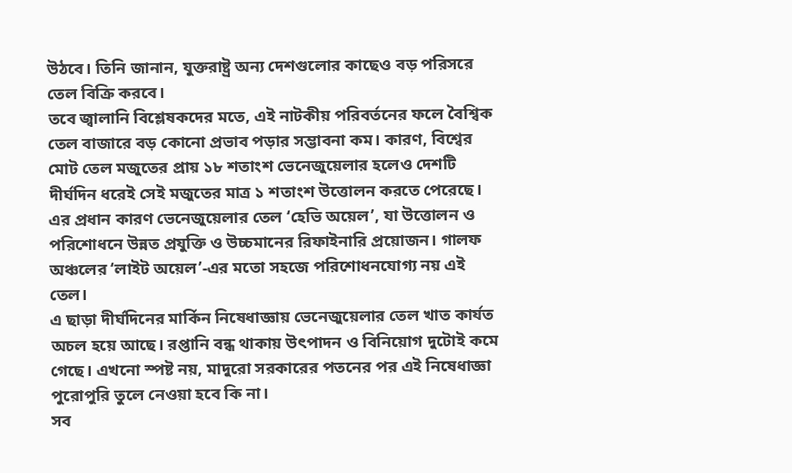উঠবে। তিনি জানান, যুক্তরাষ্ট্র অন্য দেশগুলোর কাছেও বড় পরিসরে তেল বিক্রি করবে।
তবে জ্বালানি বিশ্লেষকদের মতে, এই নাটকীয় পরিবর্তনের ফলে বৈশ্বিক তেল বাজারে বড় কোনো প্রভাব পড়ার সম্ভাবনা কম। কারণ, বিশ্বের মোট তেল মজুতের প্রায় ১৮ শতাংশ ভেনেজুয়েলার হলেও দেশটি দীর্ঘদিন ধরেই সেই মজুতের মাত্র ১ শতাংশ উত্তোলন করতে পেরেছে। এর প্রধান কারণ ভেনেজুয়েলার তেল ‘হেভি অয়েল’, যা উত্তোলন ও পরিশোধনে উন্নত প্রযুক্তি ও উচ্চমানের রিফাইনারি প্রয়োজন। গালফ অঞ্চলের ‘লাইট অয়েল’-এর মতো সহজে পরিশোধনযোগ্য নয় এই তেল।
এ ছাড়া দীর্ঘদিনের মার্কিন নিষেধাজ্ঞায় ভেনেজুয়েলার তেল খাত কার্যত অচল হয়ে আছে। রপ্তানি বন্ধ থাকায় উৎপাদন ও বিনিয়োগ দুটোই কমে গেছে। এখনো স্পষ্ট নয়, মাদুরো সরকারের পতনের পর এই নিষেধাজ্ঞা পুরোপুরি তুলে নেওয়া হবে কি না।
সব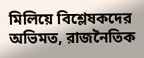মিলিয়ে বিশ্লেষকদের অভিমত, রাজনৈতিক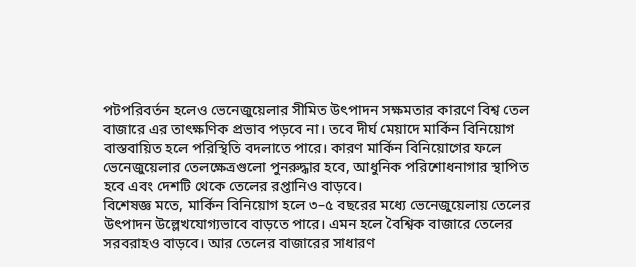পটপরিবর্তন হলেও ভেনেজুয়েলার সীমিত উৎপাদন সক্ষমতার কারণে বিশ্ব তেল বাজারে এর তাৎক্ষণিক প্রভাব পড়বে না। তবে দীর্ঘ মেয়াদে মার্কিন বিনিয়োগ বাস্তবায়িত হলে পরিস্থিতি বদলাতে পারে। কারণ মার্কিন বিনিয়োগের ফলে ভেনেজুয়েলার তেলক্ষেত্রগুলো পুনরুদ্ধার হবে, আধুনিক পরিশোধনাগার স্থাপিত হবে এবং দেশটি থেকে তেলের রপ্তানিও বাড়বে।
বিশেষজ্ঞ মতে, মার্কিন বিনিয়োগ হলে ৩–৫ বছরের মধ্যে ভেনেজুয়েলায় তেলের উৎপাদন উল্লেখযোগ্যভাবে বাড়তে পারে। এমন হলে বৈশ্বিক বাজারে তেলের সরবরাহও বাড়বে। আর তেলের বাজারের সাধারণ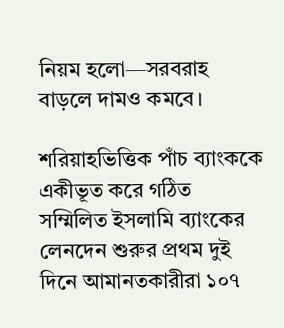নিয়ম হলো—সরবরাহ বাড়লে দামও কমবে।

শরিয়াহভিত্তিক পাঁচ ব্যাংককে একীভূত করে গঠিত সম্মিলিত ইসলামি ব্যাংকের লেনদেন শুরুর প্রথম দুই দিনে আমানতকারীরা ১০৭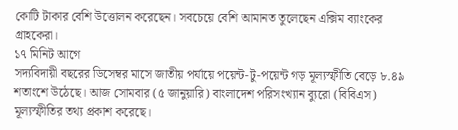কোটি টাকার বেশি উত্তোলন করেছেন। সবচেয়ে বেশি আমানত তুলেছেন এক্সিম ব্যাংকের গ্রাহকেরা।
১৭ মিনিট আগে
সদ্যবিদায়ী বছরের ডিসেম্বর মাসে জাতীয় পর্যায়ে পয়েন্ট-টু-পয়েন্ট গড় মূল্যস্ফীতি বেড়ে ৮.৪৯ শতাংশে উঠেছে। আজ সোমবার (৫ জানুয়ারি) বাংলাদেশ পরিসংখ্যান ব্যুরো (বিবিএস) মূল্যস্ফীতির তথ্য প্রকাশ করেছে।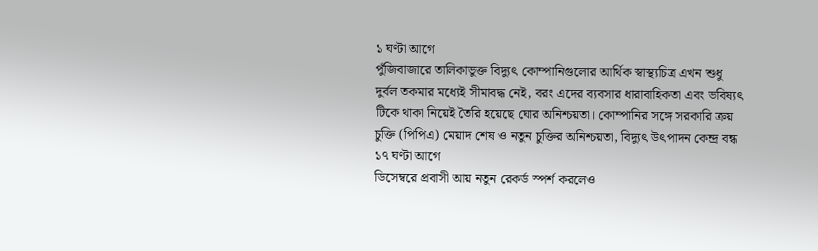১ ঘণ্টা আগে
পুঁজিবাজারে তালিকাভুক্ত বিদ্যুৎ কোম্পানিগুলোর আর্থিক স্বাস্থ্যচিত্র এখন শুধু দুর্বল তকমার মধ্যেই সীমাবদ্ধ নেই, বরং এদের ব্যবসার ধারাবাহিকতা এবং ভবিষ্যৎ টিকে থাকা নিয়েই তৈরি হয়েছে ঘোর অনিশ্চয়তা। কোম্পানির সঙ্গে সরকারি ক্রয় চুক্তি (পিপিএ) মেয়াদ শেষ ও নতুন চুক্তির অনিশ্চয়তা, বিদ্যুৎ উৎপাদন কেন্দ্র বন্ধ
১৭ ঘণ্টা আগে
ডিসেম্বরে প্রবাসী আয় নতুন রেকর্ড স্পর্শ করলেও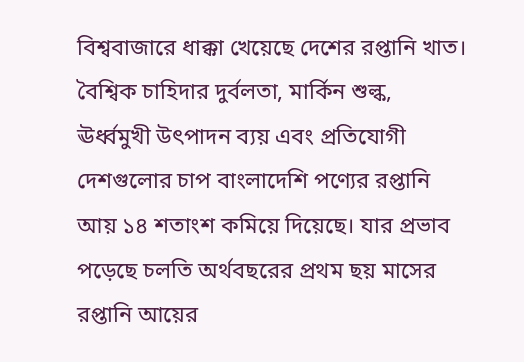বিশ্ববাজারে ধাক্কা খেয়েছে দেশের রপ্তানি খাত। বৈশ্বিক চাহিদার দুর্বলতা, মার্কিন শুল্ক, ঊর্ধ্বমুখী উৎপাদন ব্যয় এবং প্রতিযোগী দেশগুলোর চাপ বাংলাদেশি পণ্যের রপ্তানি আয় ১৪ শতাংশ কমিয়ে দিয়েছে। যার প্রভাব পড়েছে চলতি অর্থবছরের প্রথম ছয় মাসের রপ্তানি আয়ের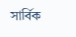সার্বিক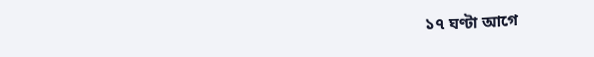১৭ ঘণ্টা আগে